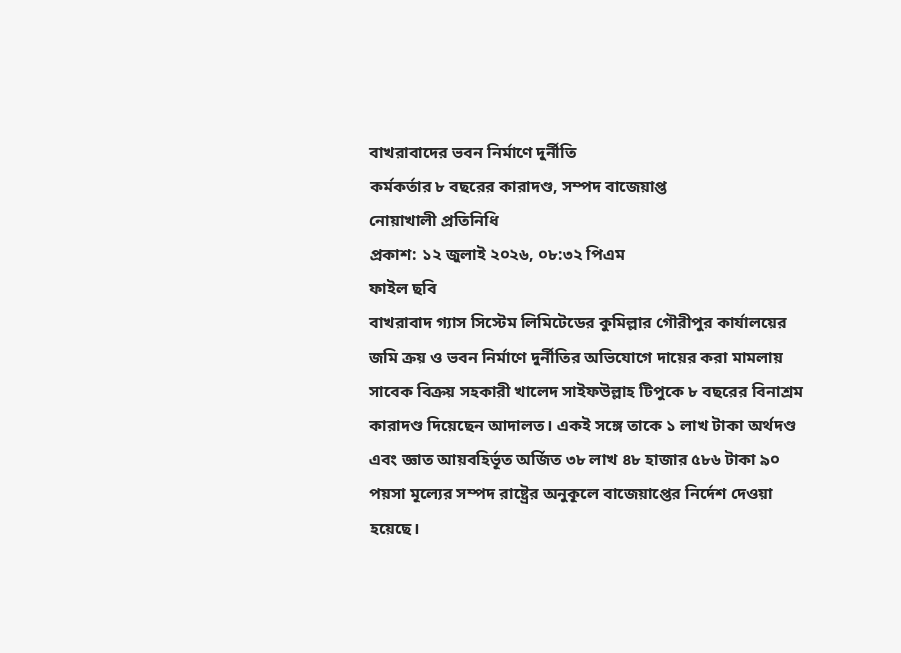বাখরাবাদের ভবন নির্মাণে দুর্নীতি
কর্মকর্তার ৮ বছরের কারাদণ্ড, সম্পদ বাজেয়াপ্ত
নোয়াখালী প্রতিনিধি
প্রকাশ: ১২ জুলাই ২০২৬, ০৮:৩২ পিএম
ফাইল ছবি
বাখরাবাদ গ্যাস সিস্টেম লিমিটেডের কুমিল্লার গৌরীপুর কার্যালয়ের জমি ক্রয় ও ভবন নির্মাণে দুর্নীতির অভিযোগে দায়ের করা মামলায় সাবেক বিক্রয় সহকারী খালেদ সাইফউল্লাহ টিপুকে ৮ বছরের বিনাশ্রম কারাদণ্ড দিয়েছেন আদালত। একই সঙ্গে তাকে ১ লাখ টাকা অর্থদণ্ড এবং জ্ঞাত আয়বহির্ভূত অর্জিত ৩৮ লাখ ৪৮ হাজার ৫৮৬ টাকা ৯০ পয়সা মূল্যের সম্পদ রাষ্ট্রের অনুকূলে বাজেয়াপ্তের নির্দেশ দেওয়া হয়েছে।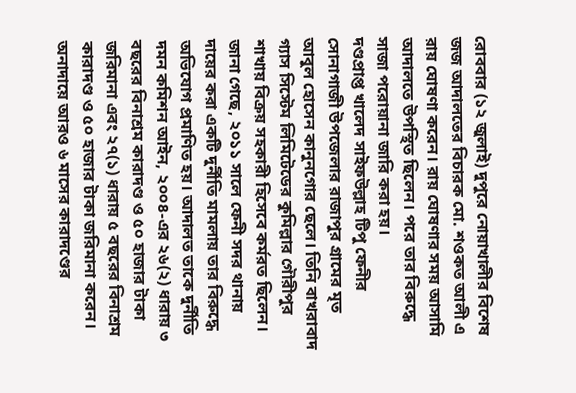রোববার (১২ জুলাই) দুপুরে নোয়াখালীর বিশেষ জজ আদালতের বিচারক মো. শওকত আলী এ রায় ঘোষণা করেন। রায় ঘোষণার সময় আসামি আদালতে উপস্থিত ছিলেন। পরে তার বিরুদ্ধে সাজা পরোয়ানা জারি করা হয়।
দণ্ডপ্রাপ্ত খালেদ সাইফউল্লাহ টিপু ফেনীর সোনাগাজী উপজেলার রাজাপুর গ্রামের মৃত আবুল হোসেন কানুনগোর ছেলে। তিনি বাখরাবাদ গ্যাস সিস্টেম লিমিটেডের কুমিল্লার গৌরীপুর শাখায় বিক্রয় সহকারী হিসেবে কর্মরত ছিলেন।
জানা গেছে, ২০১১ সালে ফেনী সদর থানায় দায়ের করা একটি দুর্নীতি মামলায় তার বিরুদ্ধে অভিযোগ প্রমাণিত হয়। আদালত তাকে দুর্নীতি দমন কমিশন আইন, ২০০৪-এর ২৬(২) ধারায় ৩ বছরের বিনাশ্রম কারাদণ্ড ও ৫০ হাজার টাকা জরিমানা এবং ২৭(১) ধারায় ৫ বছরের বিনাশ্রম কারাদণ্ড ও ৫০ হাজার টাকা জরিমানা করেন। অনাদায়ে আরও ৬ মাসের কারাদণ্ডের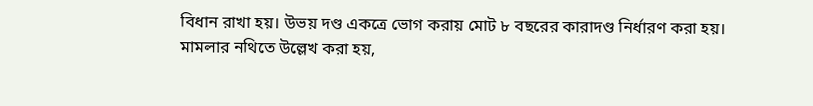বিধান রাখা হয়। উভয় দণ্ড একত্রে ভোগ করায় মোট ৮ বছরের কারাদণ্ড নির্ধারণ করা হয়।
মামলার নথিতে উল্লেখ করা হয়,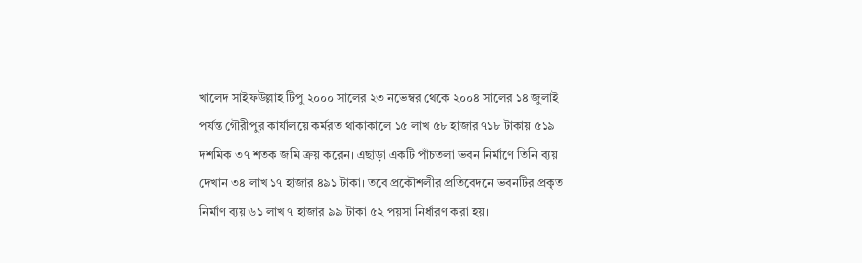খালেদ সাইফউল্লাহ টিপু ২০০০ সালের ২৩ নভেম্বর থেকে ২০০৪ সালের ১৪ জুলাই পর্যন্ত গৌরীপুর কার্যালয়ে কর্মরত থাকাকালে ১৫ লাখ ৫৮ হাজার ৭১৮ টাকায় ৫১৯ দশমিক ৩৭ শতক জমি ক্রয় করেন। এছাড়া একটি পাঁচতলা ভবন নির্মাণে তিনি ব্যয় দেখান ৩৪ লাখ ১৭ হাজার ৪৯১ টাকা। তবে প্রকৌশলীর প্রতিবেদনে ভবনটির প্রকৃত নির্মাণ ব্যয় ৬১ লাখ ৭ হাজার ৯৯ টাকা ৫২ পয়সা নির্ধারণ করা হয়।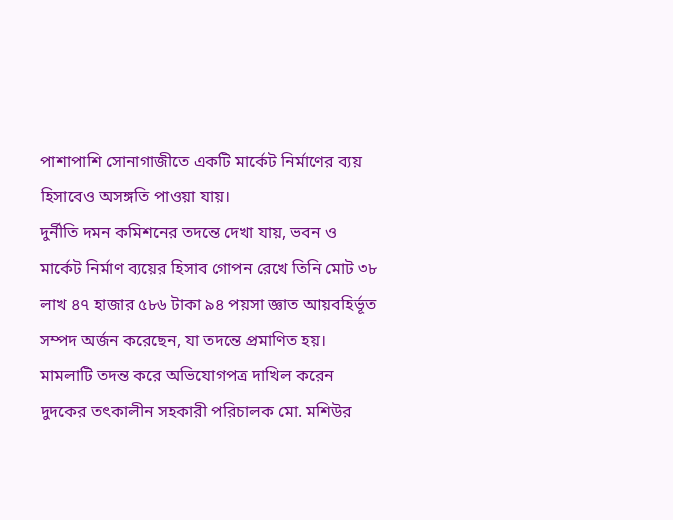পাশাপাশি সোনাগাজীতে একটি মার্কেট নির্মাণের ব্যয় হিসাবেও অসঙ্গতি পাওয়া যায়।
দুর্নীতি দমন কমিশনের তদন্তে দেখা যায়, ভবন ও মার্কেট নির্মাণ ব্যয়ের হিসাব গোপন রেখে তিনি মোট ৩৮ লাখ ৪৭ হাজার ৫৮৬ টাকা ৯৪ পয়সা জ্ঞাত আয়বহির্ভূত সম্পদ অর্জন করেছেন, যা তদন্তে প্রমাণিত হয়।
মামলাটি তদন্ত করে অভিযোগপত্র দাখিল করেন দুদকের তৎকালীন সহকারী পরিচালক মো. মশিউর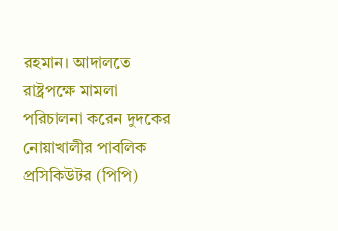রহমান। আদালতে রাষ্ট্রপক্ষে মামলা পরিচালনা করেন দুদকের নোয়াখালীর পাবলিক প্রসিকিউটর (পিপি)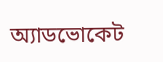অ্যাডভোকেট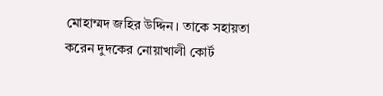মোহাম্মদ জহির উদ্দিন। তাকে সহায়তা করেন দুদকের নোয়াখালী কোর্ট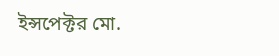ইন্সপেক্টর মো.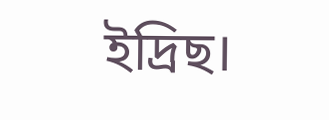ইদ্রিছ।